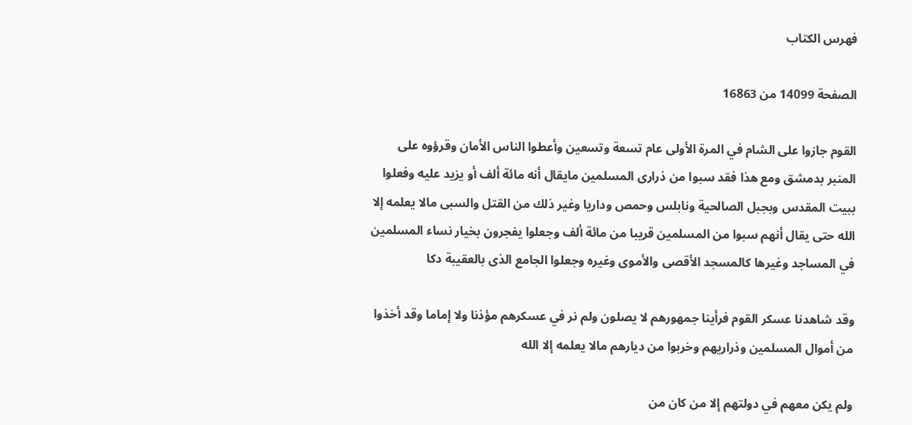فهرس الكتاب

الصفحة 14099 من 16863

القوم جازوا على الشام في المرة الأولى عام تسعة وتسعين وأعطوا الناس الأمان وقرؤوه على المنبر بدمشق ومع هذا فقد سبوا من ذرارى المسلمين مايقال أنه مائة ألف أو يزيد عليه وفعلوا ببيت المقدس وبجبل الصالحية ونابلس وحمص وداريا وغير ذلك من القتل والسبى مالا يعلمه إلا الله حتى يقال أنهم سبوا من المسلمين قريبا من مائة ألف وجعلوا يفجرون بخيار نساء المسلمين في المساجد وغيرها كالمسجد الأقصى والأموى وغيره وجعلوا الجامع الذى بالعقيبة دكا

وقد شاهدنا عسكر القوم فرأينا جمهورهم لا يصلون ولم نر في عسكرهم مؤذنا ولا إماما وقد أخذوا من أموال المسلمين وذراريهم وخربوا من ديارهم مالا يعلمه إلا الله

ولم يكن معهم في دولتهم إلا من كان من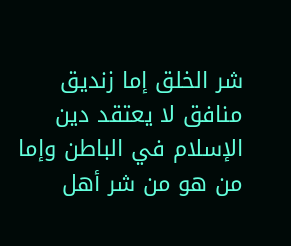شر الخلق إما زنديق منافق لا يعتقد دين الإسلام في الباطن وإما من هو من شر أهل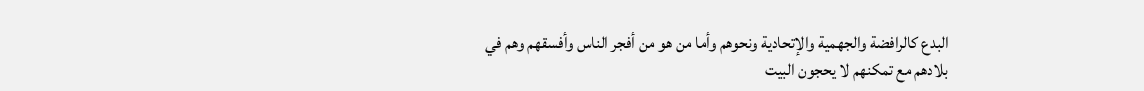البدع كالرافضة والجهمية والإتحادية ونحوهم وأما من هو من أفجر الناس وأفسقهم وهم في بلادهم مع تمكنهم لا يحجون البيت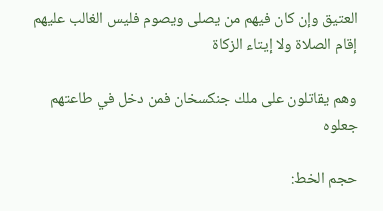العتيق وإن كان فيهم من يصلى ويصوم فليس الغالب عليهم إقام الصلاة ولا إيتاء الزكاة

وهم يقاتلون على ملك جنكسخان فمن دخل في طاعتهم جعلوه

حجم الخط: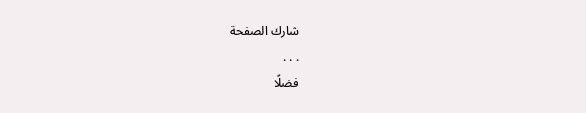شارك الصفحة
. . .
فضلًا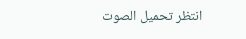انتظر تحميل الصوت